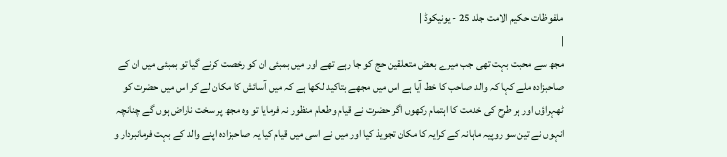ملفوظات حکیم الامت جلد 25 - یونیکوڈ |
|
مجھ سے محبت بہت تھی جب میرے بعض متعلقین حج کو جا رہے تھے اور میں بمبئی ان کو رخصت کرنے گیا تو بمبئی میں ان کے صاحبزادہ ملے کہا کہ والد صاحب کا خط آیا ہے اس میں مجھے بتاکید لکھا ہے کہ میں آسائش کا مکان لے کر اس میں حضرت کو ٹھہراؤں اور ہر طرح کی خدمت کا اہتمام رکھوں اگر حضرت نے قیام وطعام منظور نہ فرمایا تو وہ مجھ پر سخت ناراض ہوں گے چنانچہ انہوں نے تین سو روپیہ ماہانہ کے کرایہ کا مکان تجویذ کیا اور میں نے اسی میں قیام کیا یہ صاحبزادہ اپنے والد کے بہت فرمانبردار و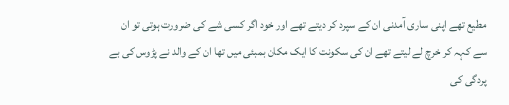مطیع تھے اپنی ساری آمدنی ان کے سپرد کر دیتے تھے اور خود اگر کسی شے کی ضرورت ہوتی تو ان سے کہہ کر خرچ لے لیتے تھے ان کی سکونت کا ایک مکان بمبئی میں تھا ان کے والد نے پڑوس کی بے پردگی کی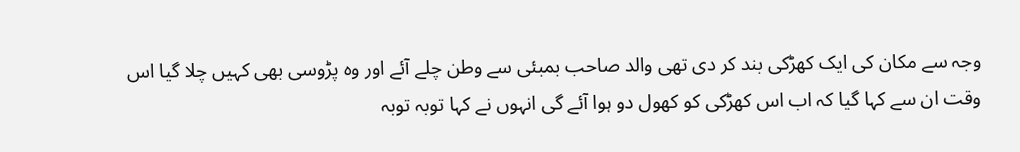وجہ سے مکان کی ایک کھڑکی بند کر دی تھی والد صاحب بمبئی سے وطن چلے آئے اور وہ پڑوسی بھی کہیں چلا گیا اس وقت ان سے کہا گیا کہ اب اس کھڑکی کو کھول دو ہوا آئے گی انہوں نے کہا توبہ توبہ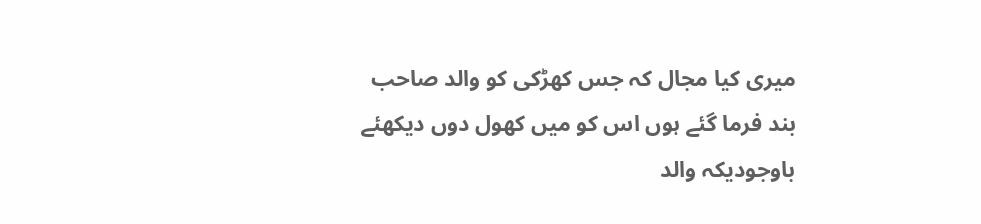میری کیا مجال کہ جس کھڑکی کو والد صاحب بند فرما گئے ہوں اس کو میں کھول دوں دیکھئے باوجودیکہ والد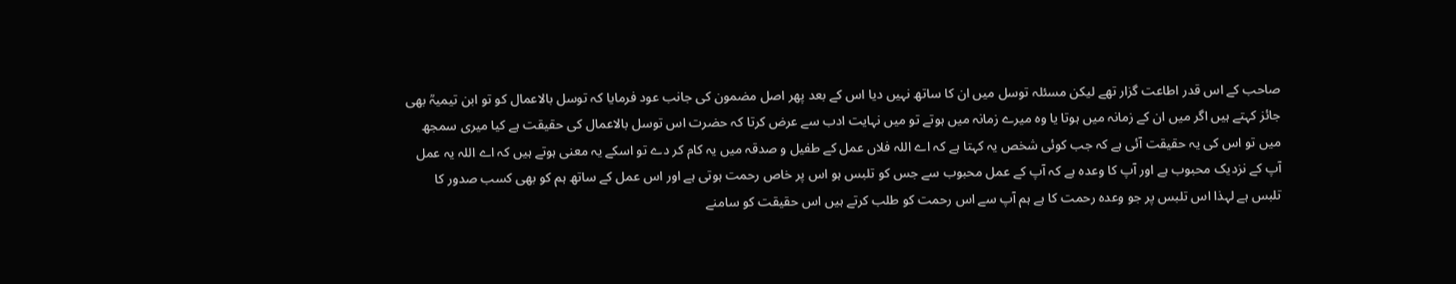صاحب کے اس قدر اطاعت گزار تھے لیکن مسئلہ توسل میں ان کا ساتھ نہیں دیا اس کے بعد پھر اصل مضمون کی جانب عود فرمایا کہ توسل بالاعمال کو تو ابن تیمیہؒ بھی جائز کہتے ہیں اگر میں ان کے زمانہ میں ہوتا یا وہ میرے زمانہ میں ہوتے تو میں نہایت ادب سے عرض کرتا کہ حضرت اس توسل بالاعمال کی حقیقت ہے کیا میری سمجھ میں تو اس کی یہ حقیقت آئی ہے کہ جب کوئی شخص یہ کہتا ہے کہ اے اللہ فلاں عمل کے طفیل و صدقہ میں یہ کام کر دے تو اسکے یہ معنی ہوتے ہیں کہ اے اللہ یہ عمل آپ کے نزدیک محبوب ہے اور آپ کا وعدہ ہے کہ آپ کے عمل محبوب سے جس کو تلبس ہو اس پر خاص رحمت ہوتی ہے اور اس عمل کے ساتھ ہم کو بھی کسب صدور کا تلبس ہے لہذا اس تلبس پر جو وعدہ رحمت کا ہے ہم آپ سے اس رحمت کو طلب کرتے ہیں اس حقیقت کو سامنے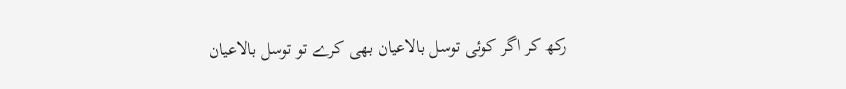رکھ کر اگر کوئی توسل بالاعیان بھی کرے تو توسل بالاعیان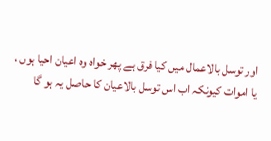اور توسل بالاعمال میں کیا فرق ہے پھر خواہ وہ اعیان احیا ہوں ، یا اموات کیونکہ اب اس توسل بالاعیان کا حاصل یہ ہو گا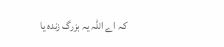کہ اے اللہ یہ بزرگ زندہ یا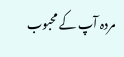مردہ آپ کے محبوب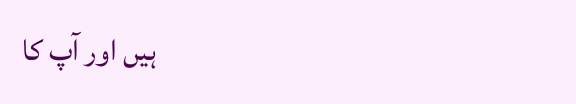ہیں اور آپ کا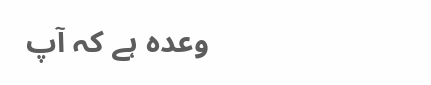وعدہ ہے کہ آپ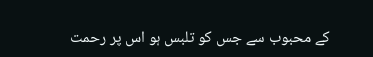کے محبوب سے جس کو تلبس ہو اس پر رحمت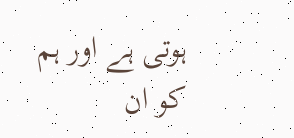ہوتی ہے اور ہم کو ان